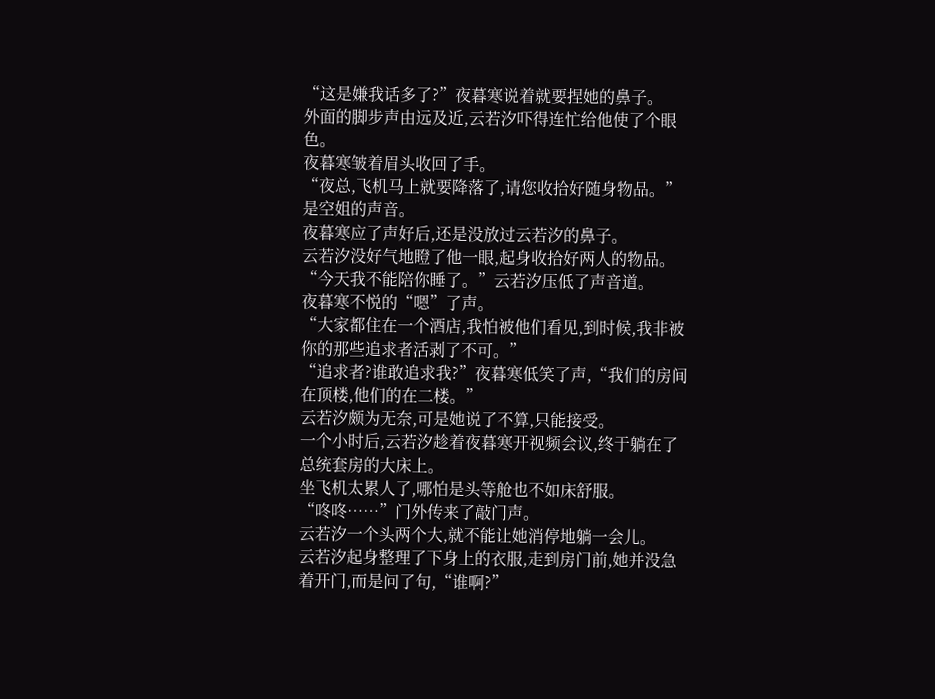“这是嫌我话多了?”夜暮寒说着就要捏她的鼻子。
外面的脚步声由远及近,云若汐吓得连忙给他使了个眼色。
夜暮寒皱着眉头收回了手。
“夜总,飞机马上就要降落了,请您收拾好随身物品。”是空姐的声音。
夜暮寒应了声好后,还是没放过云若汐的鼻子。
云若汐没好气地瞪了他一眼,起身收拾好两人的物品。
“今天我不能陪你睡了。”云若汐压低了声音道。
夜暮寒不悦的“嗯”了声。
“大家都住在一个酒店,我怕被他们看见,到时候,我非被你的那些追求者活剥了不可。”
“追求者?谁敢追求我?”夜暮寒低笑了声,“我们的房间在顶楼,他们的在二楼。”
云若汐颇为无奈,可是她说了不算,只能接受。
一个小时后,云若汐趁着夜暮寒开视频会议,终于躺在了总统套房的大床上。
坐飞机太累人了,哪怕是头等舱也不如床舒服。
“咚咚……”门外传来了敲门声。
云若汐一个头两个大,就不能让她消停地躺一会儿。
云若汐起身整理了下身上的衣服,走到房门前,她并没急着开门,而是问了句,“谁啊?”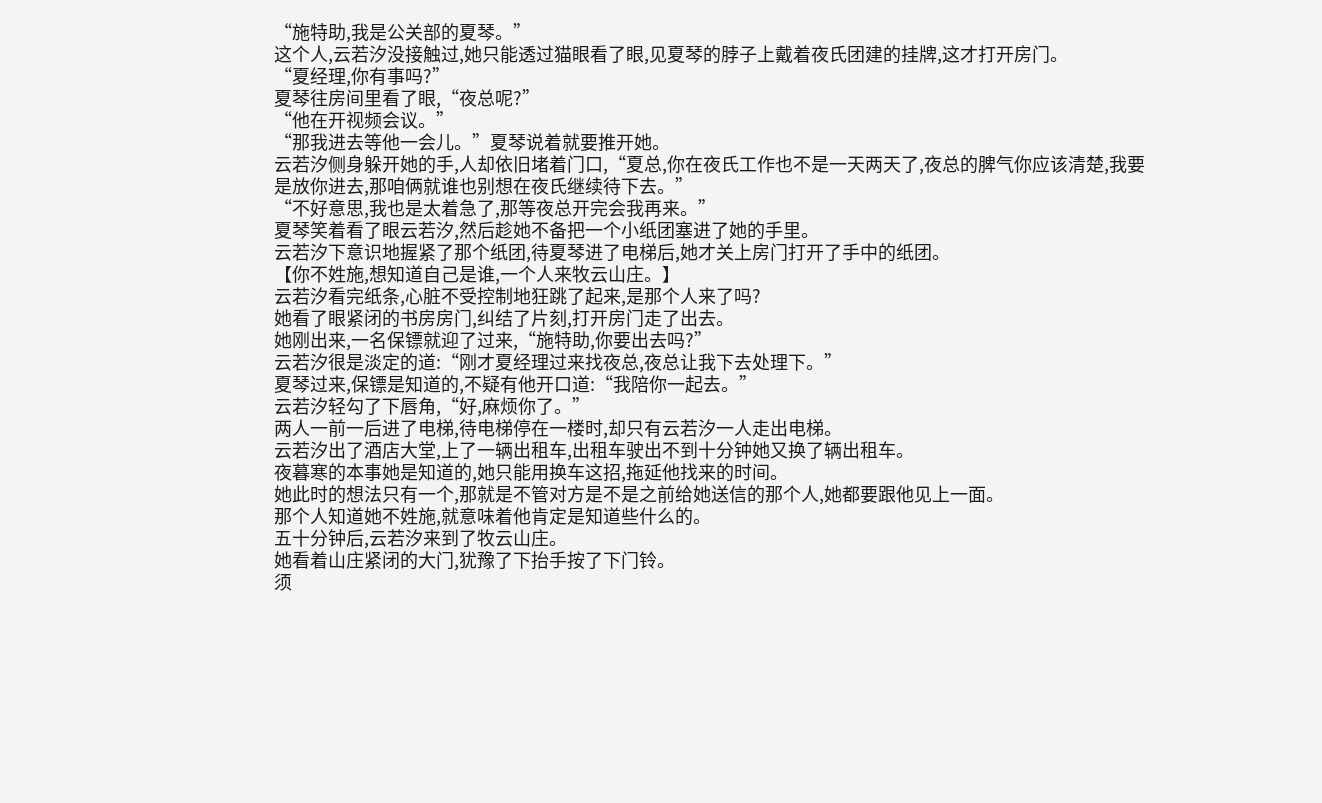“施特助,我是公关部的夏琴。”
这个人,云若汐没接触过,她只能透过猫眼看了眼,见夏琴的脖子上戴着夜氏团建的挂牌,这才打开房门。
“夏经理,你有事吗?”
夏琴往房间里看了眼,“夜总呢?”
“他在开视频会议。”
“那我进去等他一会儿。”夏琴说着就要推开她。
云若汐侧身躲开她的手,人却依旧堵着门口,“夏总,你在夜氏工作也不是一天两天了,夜总的脾气你应该清楚,我要是放你进去,那咱俩就谁也别想在夜氏继续待下去。”
“不好意思,我也是太着急了,那等夜总开完会我再来。”
夏琴笑着看了眼云若汐,然后趁她不备把一个小纸团塞进了她的手里。
云若汐下意识地握紧了那个纸团,待夏琴进了电梯后,她才关上房门打开了手中的纸团。
【你不姓施,想知道自己是谁,一个人来牧云山庄。】
云若汐看完纸条,心脏不受控制地狂跳了起来,是那个人来了吗?
她看了眼紧闭的书房房门,纠结了片刻,打开房门走了出去。
她刚出来,一名保镖就迎了过来,“施特助,你要出去吗?”
云若汐很是淡定的道:“刚才夏经理过来找夜总,夜总让我下去处理下。”
夏琴过来,保镖是知道的,不疑有他开口道:“我陪你一起去。”
云若汐轻勾了下唇角,“好,麻烦你了。”
两人一前一后进了电梯,待电梯停在一楼时,却只有云若汐一人走出电梯。
云若汐出了酒店大堂,上了一辆出租车,出租车驶出不到十分钟她又换了辆出租车。
夜暮寒的本事她是知道的,她只能用换车这招,拖延他找来的时间。
她此时的想法只有一个,那就是不管对方是不是之前给她送信的那个人,她都要跟他见上一面。
那个人知道她不姓施,就意味着他肯定是知道些什么的。
五十分钟后,云若汐来到了牧云山庄。
她看着山庄紧闭的大门,犹豫了下抬手按了下门铃。
须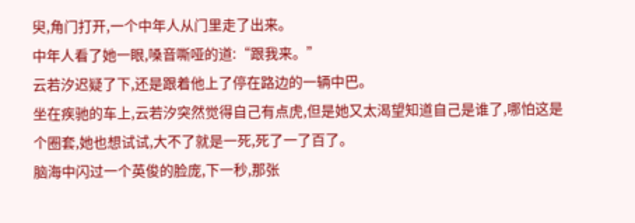臾,角门打开,一个中年人从门里走了出来。
中年人看了她一眼,嗓音嘶哑的道:“跟我来。”
云若汐迟疑了下,还是跟着他上了停在路边的一辆中巴。
坐在疾驰的车上,云若汐突然觉得自己有点虎,但是她又太渴望知道自己是谁了,哪怕这是个圈套,她也想试试,大不了就是一死,死了一了百了。
脑海中闪过一个英俊的脸庞,下一秒,那张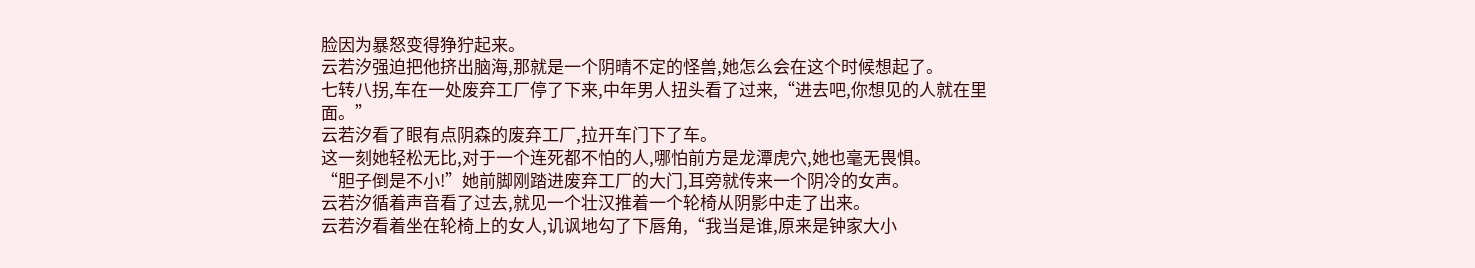脸因为暴怒变得狰狞起来。
云若汐强迫把他挤出脑海,那就是一个阴晴不定的怪兽,她怎么会在这个时候想起了。
七转八拐,车在一处废弃工厂停了下来,中年男人扭头看了过来,“进去吧,你想见的人就在里面。”
云若汐看了眼有点阴森的废弃工厂,拉开车门下了车。
这一刻她轻松无比,对于一个连死都不怕的人,哪怕前方是龙潭虎穴,她也毫无畏惧。
“胆子倒是不小!”她前脚刚踏进废弃工厂的大门,耳旁就传来一个阴冷的女声。
云若汐循着声音看了过去,就见一个壮汉推着一个轮椅从阴影中走了出来。
云若汐看着坐在轮椅上的女人,讥讽地勾了下唇角,“我当是谁,原来是钟家大小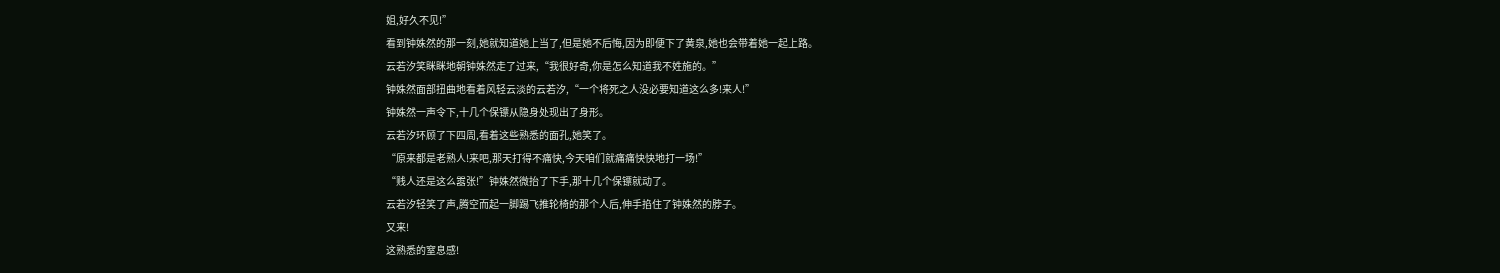姐,好久不见!”
看到钟姝然的那一刻,她就知道她上当了,但是她不后悔,因为即便下了黄泉,她也会带着她一起上路。
云若汐笑眯眯地朝钟姝然走了过来,“我很好奇,你是怎么知道我不姓施的。”
钟姝然面部扭曲地看着风轻云淡的云若汐,“一个将死之人没必要知道这么多!来人!”
钟姝然一声令下,十几个保镖从隐身处现出了身形。
云若汐环顾了下四周,看着这些熟悉的面孔,她笑了。
“原来都是老熟人!来吧,那天打得不痛快,今天咱们就痛痛快快地打一场!”
“贱人还是这么嚣张!”钟姝然微抬了下手,那十几个保镖就动了。
云若汐轻笑了声,腾空而起一脚踢飞推轮椅的那个人后,伸手掐住了钟姝然的脖子。
又来!
这熟悉的窒息感!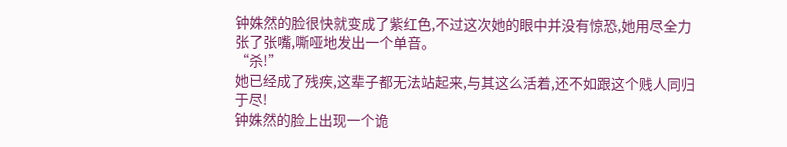钟姝然的脸很快就变成了紫红色,不过这次她的眼中并没有惊恐,她用尽全力张了张嘴,嘶哑地发出一个单音。
“杀!”
她已经成了残疾,这辈子都无法站起来,与其这么活着,还不如跟这个贱人同归于尽!
钟姝然的脸上出现一个诡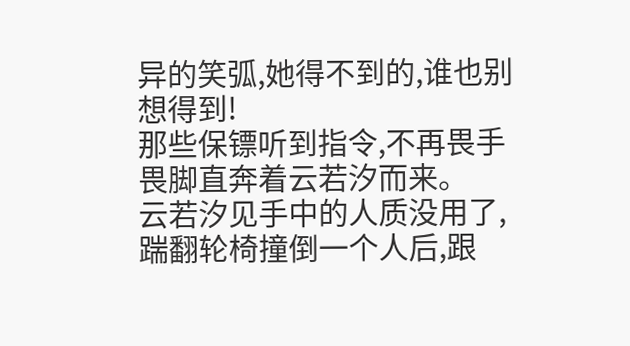异的笑弧,她得不到的,谁也别想得到!
那些保镖听到指令,不再畏手畏脚直奔着云若汐而来。
云若汐见手中的人质没用了,踹翻轮椅撞倒一个人后,跟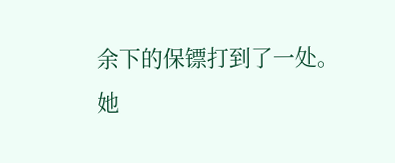余下的保镖打到了一处。
她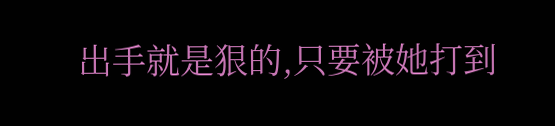出手就是狠的,只要被她打到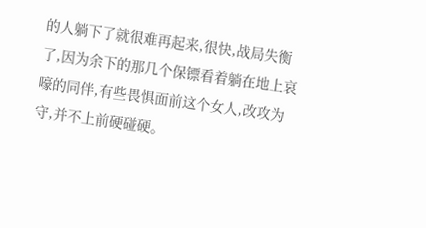的人躺下了就很难再起来,很快,战局失衡了,因为余下的那几个保镖看着躺在地上哀嚎的同伴,有些畏惧面前这个女人,改攻为守,并不上前硬碰硬。